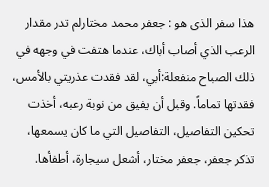هذا سفر الذى هو : جعفر محمد مختارلم تدر مقدار الرعب الذي أصاب أباك، عندما هتفت في وجهه في ذلك الصباح منفعلة:أبي، لقد فقدت عذريتي بالأمس، فقدتها تماماً. وقبل أن يفيق من نوبة رعبه، أخذت تحكين التفاصيل، التفاصيل التي ما كان يسمعها، تذكر جعفر، جعفر مختار، أشعل سيجارة، أطفأها.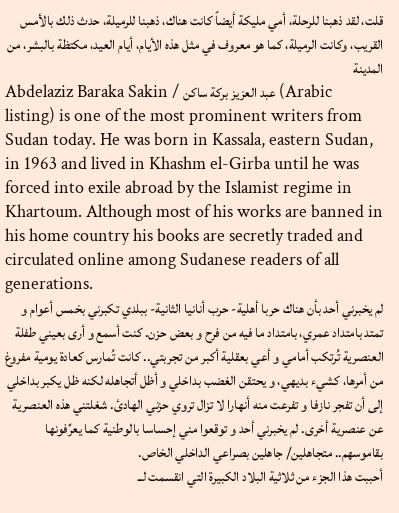قلت، لقد ذهبنا للرحلة، أمي مليكة أيضاً كانت هناك، ذهبنا للرميلة، حدث ذلك بالأمس القريب، وكانت الرميلة، كما هو معروف في مثل هذه الأيام، أيام العيد، مكتظة بالبشر، من المدينة
Abdelaziz Baraka Sakin / عبد العزيز بركة ساكن (Arabic listing) is one of the most prominent writers from Sudan today. He was born in Kassala, eastern Sudan, in 1963 and lived in Khashm el-Girba until he was forced into exile abroad by the Islamist regime in Khartoum. Although most of his works are banned in his home country his books are secretly traded and circulated online among Sudanese readers of all generations.
لم يخبرني أحد بأن هناك حربا أهلية- حرب أنانيا الثانية- ببلدي تكبرني بخمس أعوام و تمتد بامتداد عمري، بامتداد ما فيه من فرح و بعض حزن. كنت أسمع و أرى بعيني طفلة العنصرية تُرتكب أمامي و أعي بعقلية أكبر من تجربتي.. كانت تُمارس كعادة يومية مفروغ من أمرها، كشيء بديهي، و يحتقن الغضب بداخلي و أظل أتجاهله لكنه ظل يكبر بداخلي إلى أن تفجر نازفا و تفرعت منه أنهارا لا تزال تروي حزني الهادئ. شغلتني هذه العنصرية عن عنصرية أخرى. لم يخبرني أحد و توقعوا مني إحساسا بالوطنية كما يعرِّفونها بقاموسهم.. متجاهلين/ جاهلين بصراعي الداخلي الخاص.
أحببت هذا الجزء من ثلاثية البلاد الكبيرة التي انقسمت لــ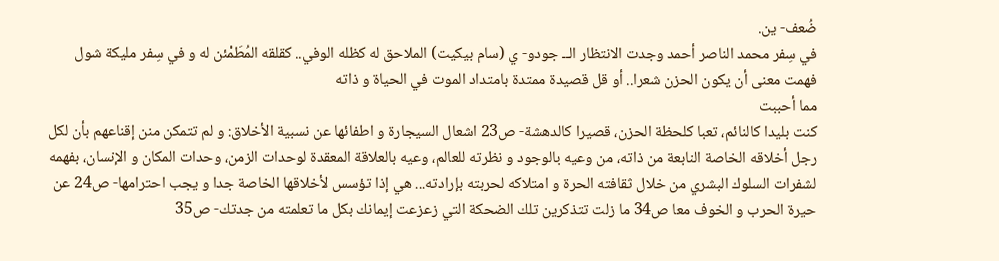ضُعف- ين.
في سِفر محمد الناصر أحمد وجدت الانتظار الــ جودو- ي (سام بيكيت) الملاحق له كظله الوفي.. كقلقه المُطَمْئن له و في سِفر مليكة شول فهمت معنى أن يكون الحزن شعرا.. أو قل قصيدة ممتدة بامتداد الموت في الحياة و ذاته
مما أحببت
كنت بليدا كالنائم، تعبا كلحظة الحزن، قصيرا كالدهشة- ص23 اشعال السيجارة و اطفائها عن نسبية الأخلاق: و لم تتمكن منن إقناعهم بأن لكل رجل أخلاقه الخاصة النابعة من ذاته، من وعيه بالوجود و نظرته للعالم، وعيه بالعلاقة المعقدة لوحدات الزمن، وحدات المكان و الإنسان، بفهمه لشفرات السلوك البشري من خلال ثقافته الحرة و امتلاكه لحربته بإرادته... هي إذا تؤسس لأخلاقها الخاصة جدا و يجب احترامها- ص24 عن حيرة الحرب و الخوف معا ص34 ما زلت تتذكرين تلك الضحكة التي زعزعت إيمانك بكل ما تعلمته من جدتك- ص35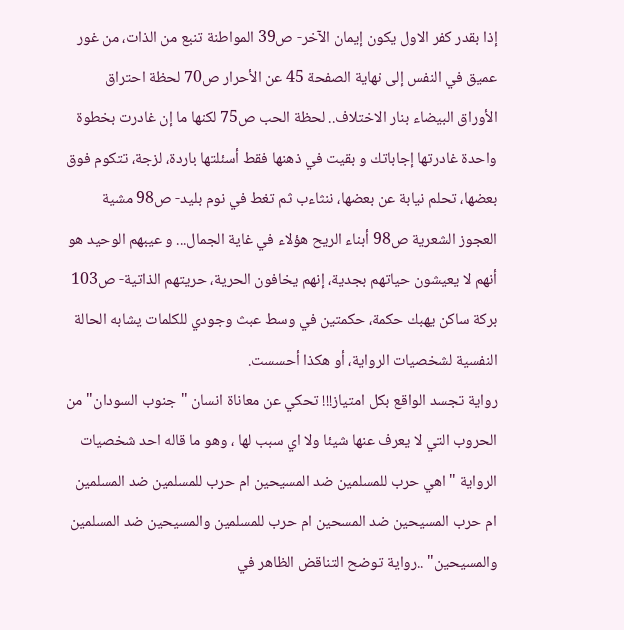إذا بقدر كفر الاول يكون إيمان الآخر- ص39 المواطنة تنبع من الذات، من غور عميق في النفس إلى نهاية الصفحة 45 عن الأحرار ص70 لحظة احتراق الأوراق البيضاء بنار الاختلاف.. لحظة الحب ص75 لكنها ما إن غادرت بخطوة واحدة غادرتها إجاباتك و بقيت في ذهنها فقط أسئلتها باردة، لزجة، تتكوم فوق بعضها، تحلم نيابة عن بعضها، ننثاءب ثم تغط في نوم بليد- ص98 مشية العجوز الشعرية ص98 أبناء الريح هؤلاء في غاية الجمال... و عيبهم الوحيد هو أنهم لا يعيشون حياتهم بجدية، إنهم يخافون الحرية، حريتهم الذاتية- ص103
بركة ساكن يهبك حكمة، حكمتين في وسط عبث وجودي للكلمات يشابه الحالة النفسية لشخصيات الرواية، أو هكذا أحسست.
رواية تجسد الواقع بكل امتياز!!! تحكي عن معاناة انسان "جنوب السودان" من الحروب التي لا يعرف عنها شيئا ولا اي سبب لها ، وهو ما قاله احد شخصيات الرواية "اهي حرب للمسلمين ضد المسيحين ام حرب للمسلمين ضد المسلمين ام حرب المسيحين ضد المسحين ام حرب للمسلمين والمسيحين ضد المسلمين والمسيحين" ..رواية توضح التناقض الظاهر في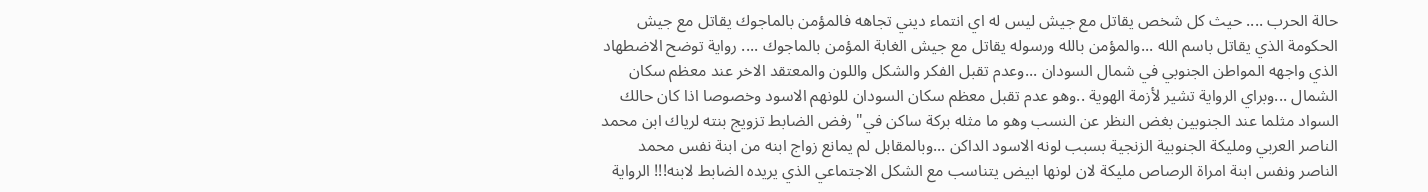حالة الحرب .... حيث كل شخص يقاتل مع جيش ليس له اي انتماء ديني تجاهه فالمؤمن بالماجوك يقاتل مع جيش الحكومة الذي يقاتل باسم الله ...والمؤمن بالله ورسوله يقاتل مع جيش الغابة المؤمن بالماجوك .... رواية توضح الاضطهاد الذي واجهه المواطن الجنوبي في شمال السودان ...وعدم تقبل الفكر والشكل واللون والمعتقد الاخر عند معظم سكان الشمال ...وبراي الرواية تشير لأزمة الهوية ..وهو عدم تقبل معظم سكان السودان للونهم الاسود وخصوصا اذا كان حالك السواد مثلما عند الجنوبين بغض النظر عن النسب وهو ما مثله بركة ساكن في" رفض الضابط تزويج بنته لرياك ابن محمد الناصر العربي ومليكة الجنوبية الزنجية بسبب لونه الاسود الداكن ...وبالمقابل لم يمانع زواج ابنه من ابنة نفس محمد الناصر ونفس ابنة امراة الرصاص مليكة لان لونها ابيض يتناسب مع الشكل الاجتماعي الذي يريده الضابط لابنه!!! الرواية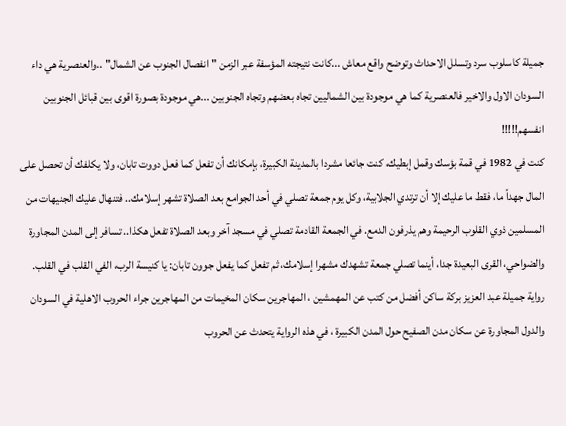جميلة كاسلوب سرد وتسلل الاحداث وتوضح واقع معاش ...كانت نتيجته المؤسفة عبر الزمن "انفصال الجنوب عن الشمال" ..والعنصرية هي داء السودان الاول والاخير فالعنصرية كما هي موجودة بين الشماليين تجاه بعضهم وتجاه الجنوبين ...هي موجودة بصورة اقوى بين قبائل الجنوبين انفسهم!!!!!
كنت في 1982 في قمة بؤسك وقمل إبطيك، كنت جائعا مشردا بالمدينة الكبيرة، بإمكانك أن تفعل كما فعل دووت تابان، ولا يكلفك أن تحصل على المال جهداً ما، فقط ما عليك إلا أن ترتدي الجلابية، وكل يوم جمعة تصلي في أحد الجوامع بعد الصلاة تشهر إسلامك.. فتنهال عليك الجنيهات من المسلمين ذوي القلوب الرحيمة وهم يذرفون الدمع. في الجمعة القادمة تصلي في مسجد آخر وبعد الصلاة تفعل هكذا.. تسافر إلى المدن المجاورة والضواحي، القرى البعيدة جدا، أينما تصلي جمعة تشهدك مشهرا إسلامك، ثم تفعل كما يفعل جوون تابان: يا كنيسة الرب، الفي القلب في القلب.
رواية جميلة عبد العزيز بركة ساكن أفضل من كتب عن المهمشين ، المهاجرين سكان المخيمات من المهاجرين جراء الحروب الاهلية في السودان والدول المجاورة عن سكان مدن الصفيح حول المدن الكبيرة ، في هذه الرواية يتحدث عن الحروب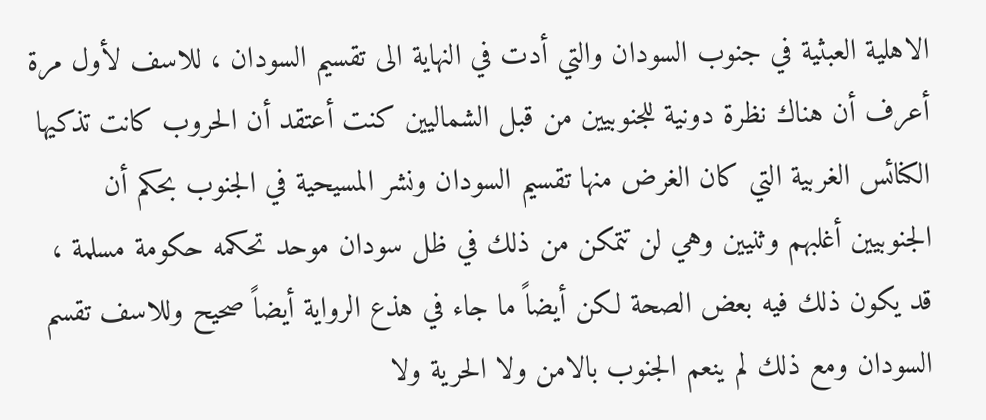الاهلية العبثية في جنوب السودان والتي أدت في النهاية الى تقسيم السودان ، للاسف لأول مرة أعرف أن هناك نظرة دونية للجنوبيين من قبل الشماليين كنت أعتقد أن الحروب كانت تذكيها الكنائس الغربية التي كان الغرض منها تقسيم السودان ونشر المسيحية في الجنوب بحكم أن الجنوبيين أغلبهم وثنيين وهي لن تتمكن من ذلك في ظل سودان موحد تحكمه حكومة مسلمة ، قد يكون ذلك فيه بعض الصحة لكن أيضاً ما جاء في هذع الرواية أيضاً صحيح وللاسف تقسم السودان ومع ذلك لم ينعم الجنوب بالامن ولا الحرية ولا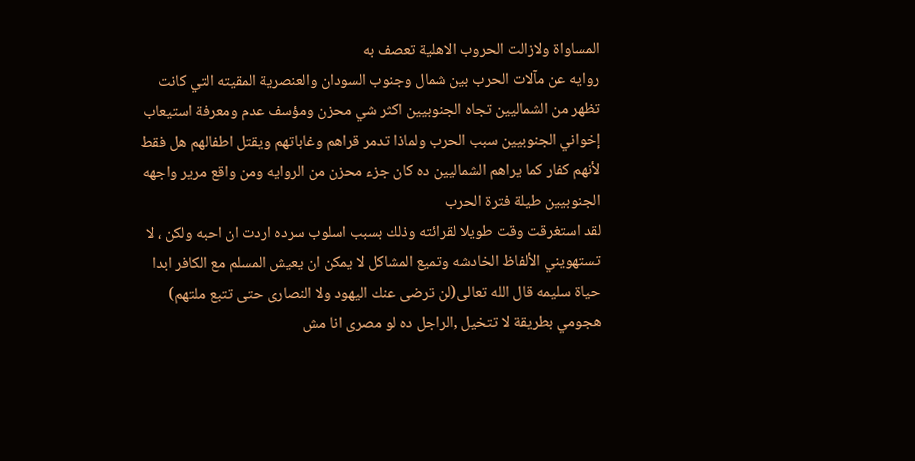المساواة ولازالت الحروب الاهلية تعصف به
روايه عن مآلات الحرب بين شمال وجنوب السودان والعنصرية المقيته التي كانت تظهر من الشماليين تجاه الجنوبيين اكثر شي محزن ومؤسف عدم ومعرفة استيعاب إخواني الجنوبيين سبب الحرب ولماذا تدمر قراهم وغاباتهم ويقتل اطفالهم هل فقط لأنهم كفار كما يراهم الشماليين ده كان جزء محزن من الروايه ومن واقع مرير واجهه الجنوبيين طيلة فترة الحرب
لقد استغرقت وقت طويلا لقرائته وذلك بسبب اسلوب سرده اردت ان احبه ولكن ، لا تستهويني الألفاظ الخادشه وتميع المشاكل لا يمكن ان يعيش المسلم مع الكافر ابدا حياة سليمه قال الله تعالى(لن ترضى عنك اليهود ولا النصارى حتى تتبع ملتهم)
هجومي بطريقة لا تتخيل ,الراجل ده لو مصرى انا مش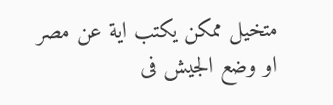متخيل ممكن يكتب اية عن مصر او وضع الجيش فى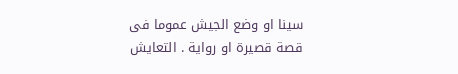سينا او وضع الجيش عموما فى قصة قصيرة او رواية . التعايش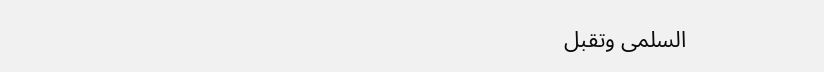السلمى وتقبل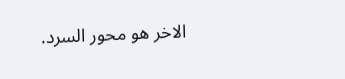الاخر هو محور السرد.